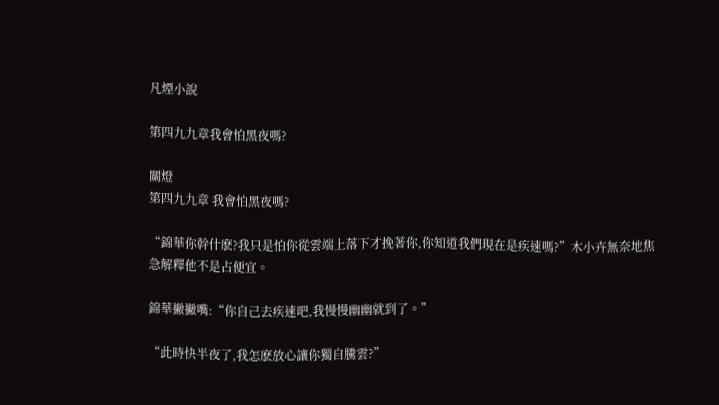凡煙小說

第四九九章我會怕黑夜嗎?

關燈
第四九九章 我會怕黑夜嗎?

“錦華你幹什麽?我只是怕你從雲端上落下才挽著你,你知道我們現在是疾速嗎?”木小卉無奈地焦急解釋他不是占便宜。

錦華撇撇嘴:“你自己去疾速吧,我慢慢幽幽就到了。”

“此時快半夜了,我怎麽放心讓你獨自騰雲?”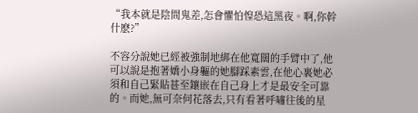“我本就是陰間鬼差,怎會懼怕惶恐這黑夜。啊,你幹什麽?”

不容分說她已經被強制地綁在他寬闊的手臂中了,他可以說是抱著嬌小身軀的她腳踩素雲,在他心裏她必須和自己緊貼甚至鑲嵌在自己身上才是最安全可靠的。而她,無可奈何花落去,只有看著呼嘯往後的星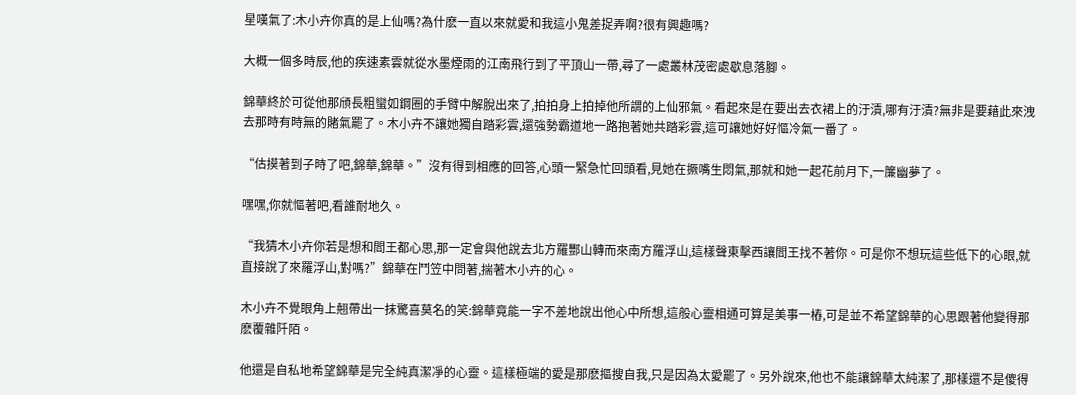星嘆氣了:木小卉你真的是上仙嗎?為什麽一直以來就愛和我這小鬼差捉弄啊?很有興趣嗎?

大概一個多時辰,他的疾速素雲就從水墨煙雨的江南飛行到了平頂山一帶,尋了一處叢林茂密處歇息落腳。

錦華終於可從他那頎長粗蠻如鋼圈的手臂中解脫出來了,拍拍身上拍掉他所謂的上仙邪氣。看起來是在要出去衣裙上的汙漬,哪有汙漬?無非是要藉此來洩去那時有時無的賭氣罷了。木小卉不讓她獨自踏彩雲,還強勢霸道地一路抱著她共踏彩雲,這可讓她好好慪冷氣一番了。

“估摸著到子時了吧,錦華,錦華。”沒有得到相應的回答,心頭一緊急忙回頭看,見她在撅嘴生悶氣,那就和她一起花前月下,一簾幽夢了。

嘿嘿,你就慪著吧,看誰耐地久。

“我猜木小卉你若是想和閻王都心思,那一定會與他說去北方羅酆山轉而來南方羅浮山,這樣聲東擊西讓閻王找不著你。可是你不想玩這些低下的心眼,就直接說了來羅浮山,對嗎?”錦華在鬥笠中問著,揣著木小卉的心。

木小卉不覺眼角上翹帶出一抹驚喜莫名的笑:錦華竟能一字不差地說出他心中所想,這般心靈相通可算是美事一樁,可是並不希望錦華的心思跟著他變得那麽覆雜阡陌。

他還是自私地希望錦華是完全純真潔凈的心靈。這樣極端的愛是那麽摳搜自我,只是因為太愛罷了。另外說來,他也不能讓錦華太純潔了,那樣還不是傻得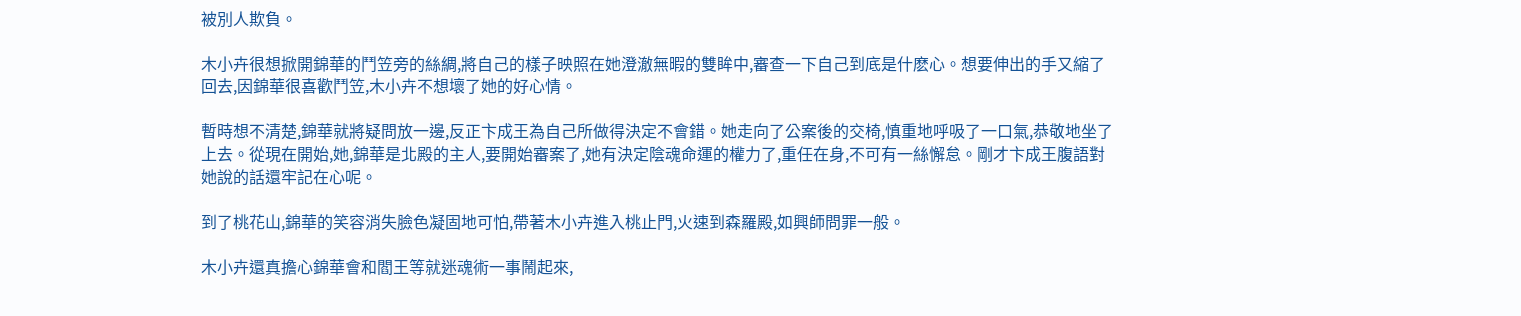被別人欺負。

木小卉很想掀開錦華的鬥笠旁的絲綢,將自己的樣子映照在她澄澈無暇的雙眸中,審查一下自己到底是什麽心。想要伸出的手又縮了回去,因錦華很喜歡鬥笠,木小卉不想壞了她的好心情。

暫時想不清楚,錦華就將疑問放一邊,反正卞成王為自己所做得決定不會錯。她走向了公案後的交椅,慎重地呼吸了一口氣,恭敬地坐了上去。從現在開始,她,錦華是北殿的主人,要開始審案了,她有決定陰魂命運的權力了,重任在身,不可有一絲懈怠。剛才卞成王腹語對她說的話還牢記在心呢。

到了桃花山,錦華的笑容消失臉色凝固地可怕,帶著木小卉進入桃止門,火速到森羅殿,如興師問罪一般。

木小卉還真擔心錦華會和閻王等就迷魂術一事鬧起來,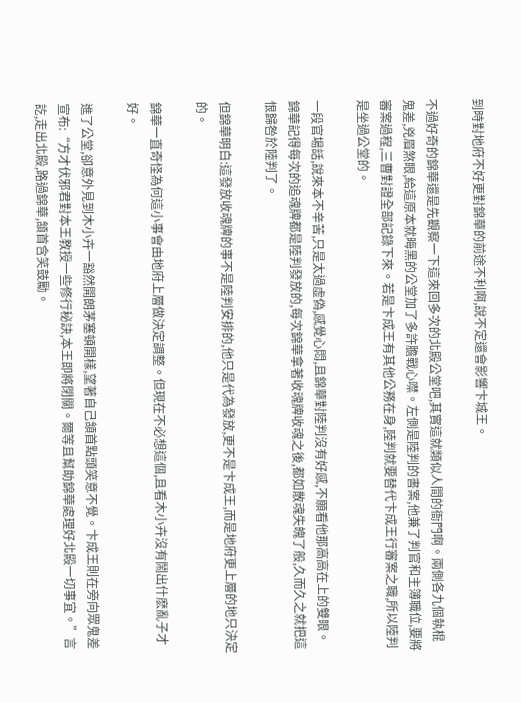到時對地府不好更對錦華的前途不利啊,說不定還會影響卞城王。

不過好奇的錦華還是先觀察一下這來回多次的北殿公堂吧,其實這就類似人間的衙門啊。兩側各九個執棍鬼差,兇眉煞眼,給這原本就晦黑的公堂加了多許膽戰心噤。左側是陸判的書案,他兼了判官和主簿職位,要將審案過程,三曹對證全部記錄下來。若是卞成王有其他公務在身,陸判就要替代卞成王行審案之職,所以陸判是坐過公堂的。

一段官場話,說來本不辛苦,只是太過虛偽,感覺心悶,且錦華對陸判沒有好感,不願看他那高高在上的雙眼。錦華記得每次的追魂牌都是陸判發放的,每次錦華拿著收魂牌收魂之後,都如散魂失魄了般,久而久之就把這恨歸咎於陸判了。

但錦華明白:這發放收魂牌的事不是陸判安排的,他只是代為發放,更不是卞成王,而是地府更上層的地只決定的。

錦華一直奇怪為何這小事會由地府上層做決定調整。但現在不必想這個,且看木小卉沒有鬧出什麽亂子才好。

進了公堂,卻意外見到木小卉一豁然開朗茅塞頓開樣,望著自己頷首點頭笑意不覺。卞成王則在旁向眾鬼差宣布:“方才伏邪君對本王教授一些修行秘訣,本王即將閉關。爾等且幫助錦華處理好北殿一切事宜。”言訖,走出北殿,路過錦華,頷首含笑鼓勵。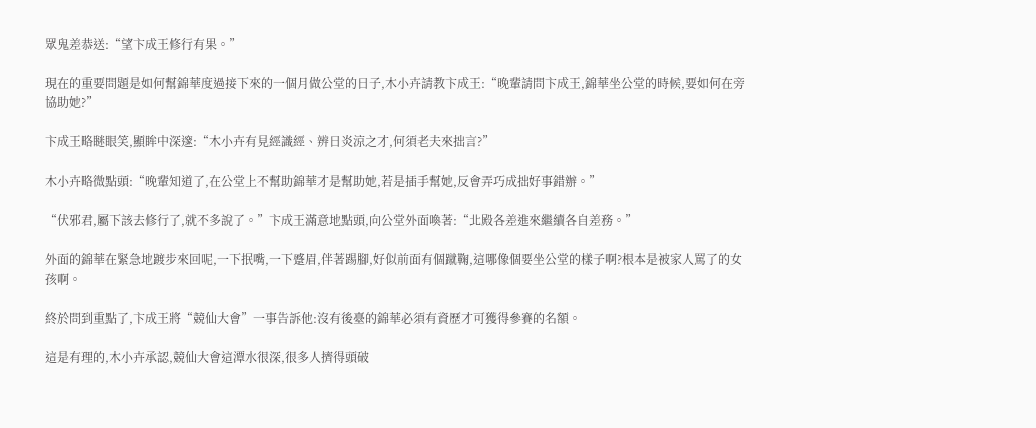眾鬼差恭送:“望卞成王修行有果。”

現在的重要問題是如何幫錦華度過接下來的一個月做公堂的日子,木小卉請教卞成王:“晚輩請問卞成王,錦華坐公堂的時候,要如何在旁協助她?”

卞成王略瞇眼笑,顯眸中深邃:“木小卉有見經識經、辨日炎涼之才,何須老夫來拙言?”

木小卉略微點頭:“晚輩知道了,在公堂上不幫助錦華才是幫助她,若是插手幫她,反會弄巧成拙好事錯辦。”

“伏邪君,屬下該去修行了,就不多說了。”卞成王滿意地點頭,向公堂外面喚著:“北殿各差進來繼續各自差務。”

外面的錦華在緊急地踱步來回呢,一下抿嘴,一下蹙眉,伴著踢腳,好似前面有個蹴鞠,這哪像個要坐公堂的樣子啊?根本是被家人罵了的女孩啊。

終於問到重點了,卞成王將“競仙大會”一事告訴他:沒有後臺的錦華必須有資歷才可獲得參賽的名額。

這是有理的,木小卉承認,競仙大會這潭水很深,很多人擠得頭破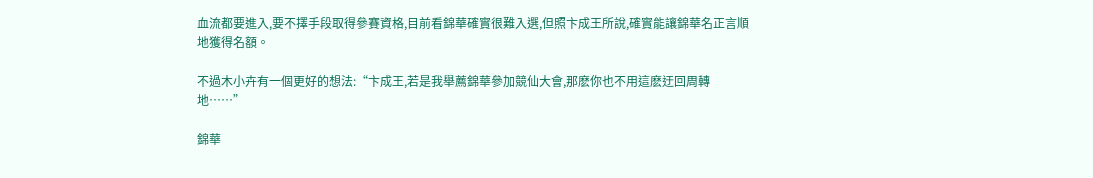血流都要進入,要不擇手段取得參賽資格,目前看錦華確實很難入選,但照卞成王所說,確實能讓錦華名正言順地獲得名額。

不過木小卉有一個更好的想法:“卞成王,若是我舉薦錦華參加競仙大會,那麽你也不用這麽迂回周轉地……”

錦華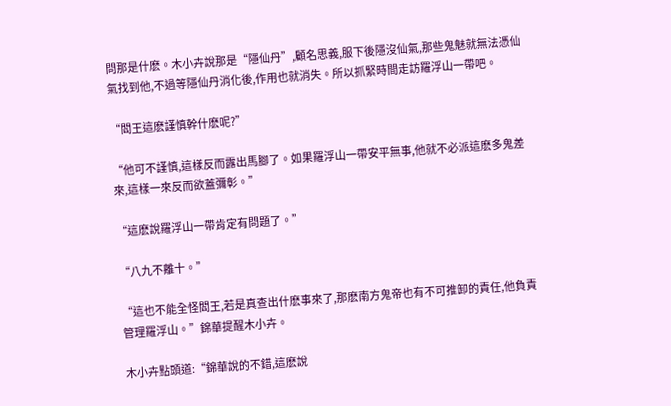問那是什麽。木小卉說那是“隱仙丹”,顧名思義,服下後隱沒仙氣,那些鬼魅就無法憑仙氣找到他,不過等隱仙丹消化後,作用也就消失。所以抓緊時間走訪羅浮山一帶吧。

“閻王這麽謹慎幹什麽呢?”

“他可不謹慎,這樣反而露出馬腳了。如果羅浮山一帶安平無事,他就不必派這麽多鬼差來,這樣一來反而欲蓋彌彰。”

“這麽說羅浮山一帶肯定有問題了。”

“八九不離十。”

“這也不能全怪閻王,若是真查出什麽事來了,那麽南方鬼帝也有不可推卸的責任,他負責管理羅浮山。”錦華提醒木小卉。

木小卉點頭道:“錦華說的不錯,這麽說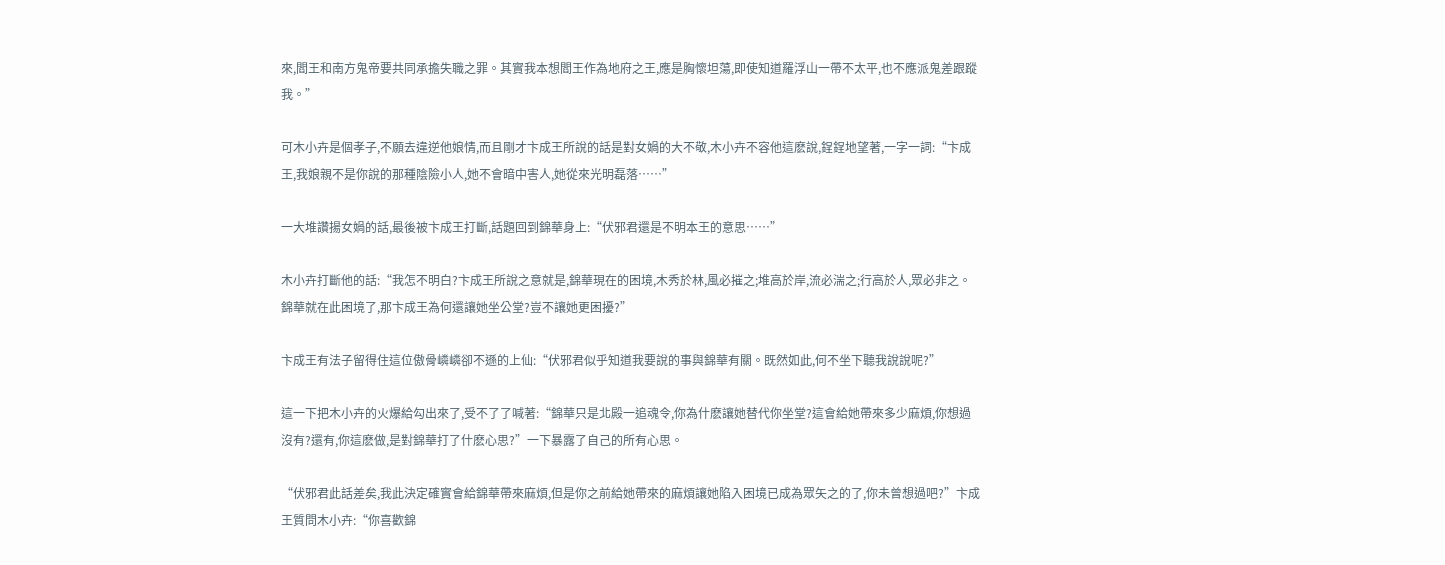來,閻王和南方鬼帝要共同承擔失職之罪。其實我本想閻王作為地府之王,應是胸懷坦蕩,即使知道羅浮山一帶不太平,也不應派鬼差跟蹤我。”

可木小卉是個孝子,不願去違逆他娘情,而且剛才卞成王所說的話是對女媧的大不敬,木小卉不容他這麽說,鋥鋥地望著,一字一詞:“卞成王,我娘親不是你說的那種陰險小人,她不會暗中害人,她從來光明磊落……”

一大堆讚揚女媧的話,最後被卞成王打斷,話題回到錦華身上:“伏邪君還是不明本王的意思……”

木小卉打斷他的話:“我怎不明白?卞成王所說之意就是,錦華現在的困境,木秀於林,風必摧之;堆高於岸,流必湍之;行高於人,眾必非之。錦華就在此困境了,那卞成王為何還讓她坐公堂?豈不讓她更困擾?”

卞成王有法子留得住這位傲骨嶙嶙卻不遜的上仙:“伏邪君似乎知道我要說的事與錦華有關。既然如此,何不坐下聽我說說呢?”

這一下把木小卉的火爆給勾出來了,受不了了喊著:“錦華只是北殿一追魂令,你為什麽讓她替代你坐堂?這會給她帶來多少麻煩,你想過沒有?還有,你這麽做,是對錦華打了什麽心思?”一下暴露了自己的所有心思。

“伏邪君此話差矣,我此決定確實會給錦華帶來麻煩,但是你之前給她帶來的麻煩讓她陷入困境已成為眾矢之的了,你未曾想過吧?”卞成王質問木小卉:“你喜歡錦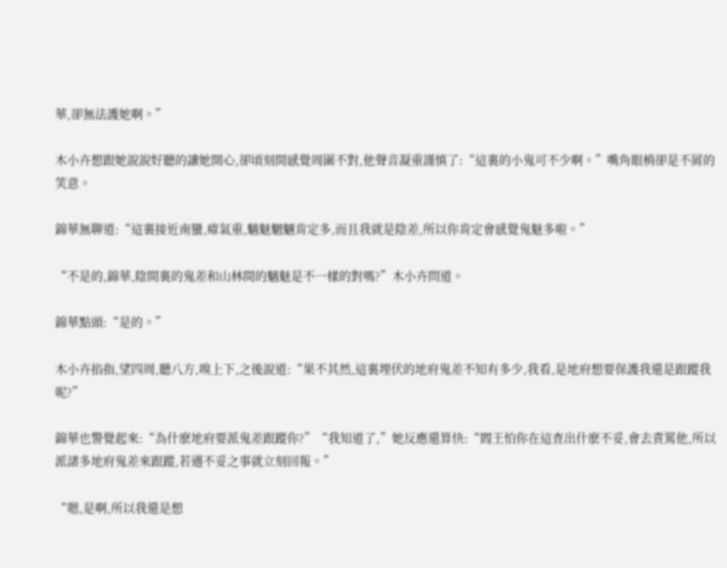華,卻無法護她啊。”

木小卉想跟她說說好聽的讓她開心,卻頃刻間感覺周圍不對,他聲音凝重謹慎了:“這裏的小鬼可不少啊。”嘴角眼梢卻是不屑的笑意。

錦華無聊道:“這裏接近南蠻,瘴氣重,魑魅魍魎肯定多,而且我就是陰差,所以你肯定會感覺鬼魅多啦。”

“不是的,錦華,陰間裏的鬼差和山林間的魑魅是不一樣的對嗎?”木小卉問道。

錦華點頭:“是的。”

木小卉掐指,望四周,聽八方,嗅上下,之後說道:“果不其然,這裏埋伏的地府鬼差不知有多少,我看,是地府想要保護我還是跟蹤我呢?”

錦華也警覺起來:“為什麽地府要派鬼差跟蹤你?”“我知道了,”她反應還算快:“閻王怕你在這查出什麽不妥,會去責罵他,所以派諸多地府鬼差來跟蹤,若遇不妥之事就立刻回報。”

“嗯,是啊,所以我還是想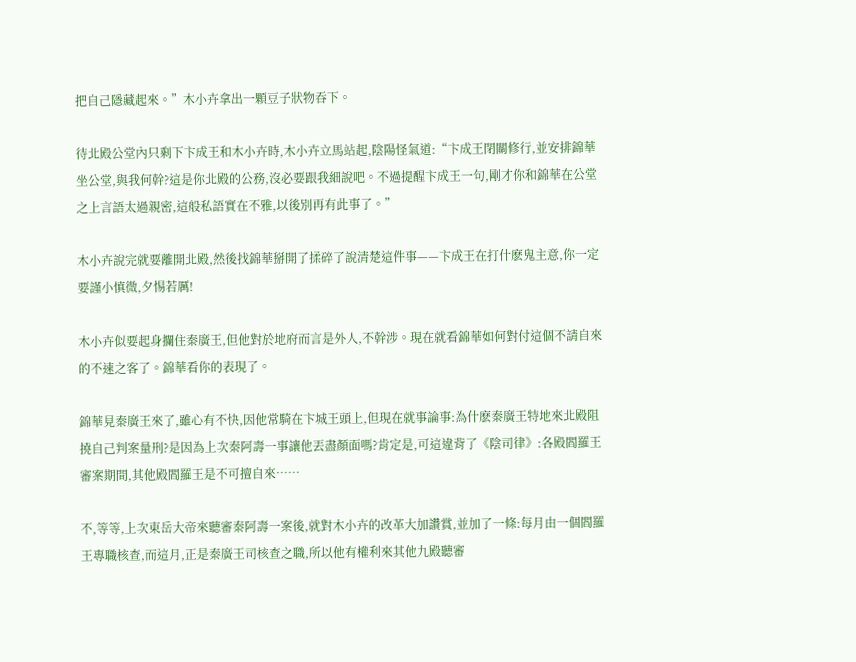把自己隱藏起來。”木小卉拿出一顆豆子狀物吞下。

待北殿公堂內只剩下卞成王和木小卉時,木小卉立馬站起,陰陽怪氣道:“卞成王閉關修行,並安排錦華坐公堂,與我何幹?這是你北殿的公務,沒必要跟我細說吧。不過提醒卞成王一句,剛才你和錦華在公堂之上言語太過親密,這般私語實在不雅,以後別再有此事了。”

木小卉說完就要離開北殿,然後找錦華掰開了揉碎了說清楚這件事——卞成王在打什麽鬼主意,你一定要謹小慎微,夕惕若厲!

木小卉似要起身攔住秦廣王,但他對於地府而言是外人,不幹涉。現在就看錦華如何對付這個不請自來的不速之客了。錦華看你的表現了。

錦華見秦廣王來了,雖心有不快,因他常騎在卞城王頭上,但現在就事論事:為什麽秦廣王特地來北殿阻撓自己判案量刑?是因為上次秦阿壽一事讓他丟盡顏面嗎?肯定是,可這違背了《陰司律》:各殿閻羅王審案期間,其他殿閻羅王是不可擅自來……

不,等等,上次東岳大帝來聽審秦阿壽一案後,就對木小卉的改革大加讚賞,並加了一條:每月由一個閻羅王專職核查,而這月,正是秦廣王司核查之職,所以他有權利來其他九殿聽審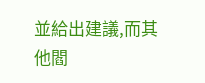並給出建議,而其他閻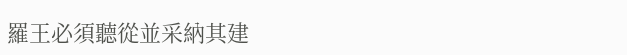羅王必須聽從並采納其建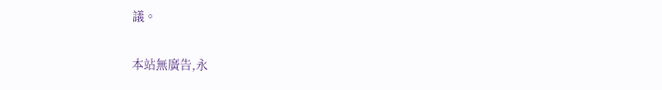議。

本站無廣告,永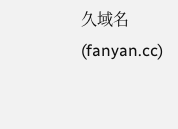久域名(fanyan.cc)